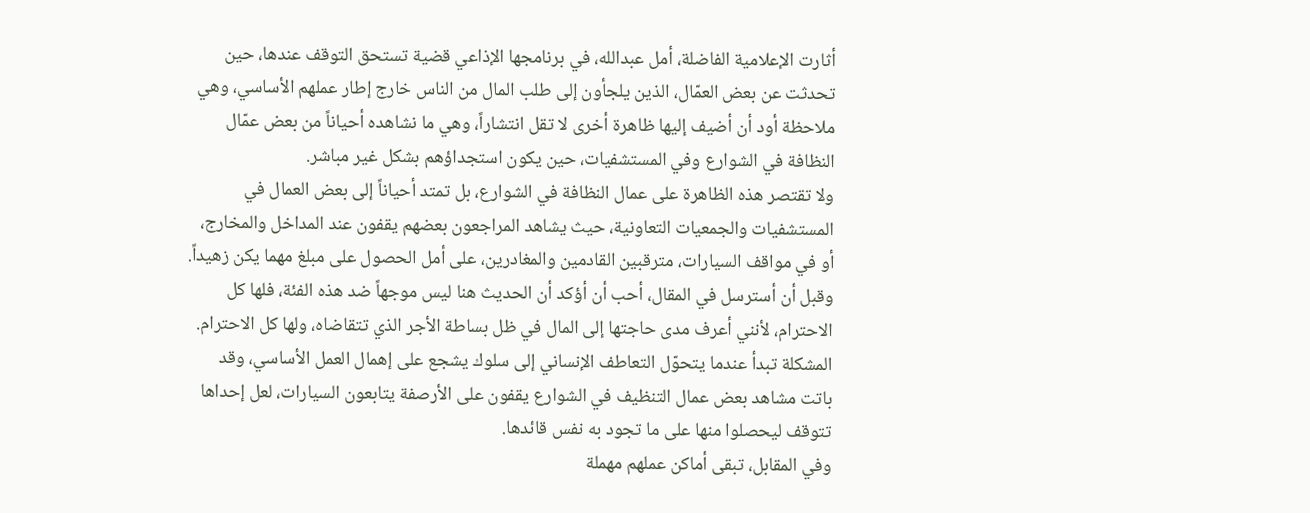أثارت الإعلامية الفاضلة، أمل عبدالله، في برنامجها الإذاعي قضية تستحق التوقف عندها، حين تحدثت عن بعض العمّال، الذين يلجأون إلى طلب المال من الناس خارج إطار عملهم الأساسي، وهي ملاحظة أود أن أضيف إليها ظاهرة أخرى لا تقل انتشاراً، وهي ما نشاهده أحياناً من بعض عمّال النظافة في الشوارع وفي المستشفيات، حين يكون استجداؤهم بشكل غير مباشر.
ولا تقتصر هذه الظاهرة على عمال النظافة في الشوارع، بل تمتد أحياناً إلى بعض العمال في المستشفيات والجمعيات التعاونية، حيث يشاهد المراجعون بعضهم يقفون عند المداخل والمخارج، أو في مواقف السيارات، مترقبين القادمين والمغادرين، على أمل الحصول على مبلغ مهما يكن زهيداً.
وقبل أن أسترسل في المقال، أحب أن أؤكد أن الحديث هنا ليس موجهاً ضد هذه الفئة، فلها كل الاحترام، لأنني أعرف مدى حاجتها إلى المال في ظل بساطة الأجر الذي تتقاضاه، ولها كل الاحترام.
المشكلة تبدأ عندما يتحوّل التعاطف الإنساني إلى سلوك يشجع على إهمال العمل الأساسي، وقد باتت مشاهد بعض عمال التنظيف في الشوارع يقفون على الأرصفة يتابعون السيارات، لعل إحداها تتوقف ليحصلوا منها على ما تجود به نفس قائدها.
وفي المقابل، تبقى أماكن عملهم مهملة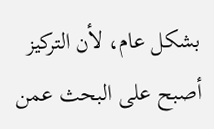بشكل عام، لأن التركيز أصبح على البحث عمن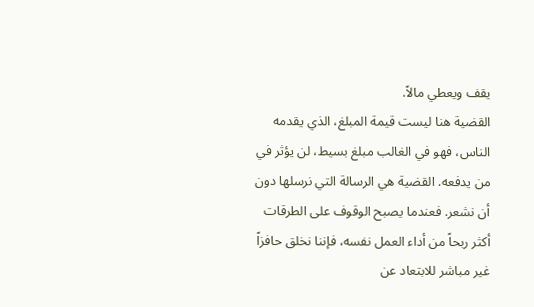يقف ويعطي مالاً.
القضية هنا ليست قيمة المبلغ، الذي يقدمه الناس، فهو في الغالب مبلغ بسيط، لن يؤثر في من يدفعه. القضية هي الرسالة التي نرسلها دون أن نشعر. فعندما يصبح الوقوف على الطرقات أكثر ربحاً من أداء العمل نفسه، فإننا نخلق حافزاً غير مباشر للابتعاد عن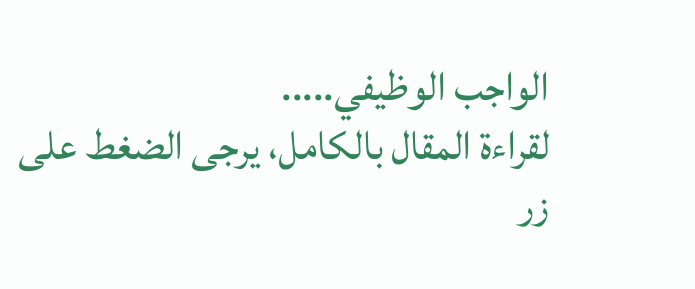الواجب الوظيفي.....
لقراءة المقال بالكامل، يرجى الضغط على زر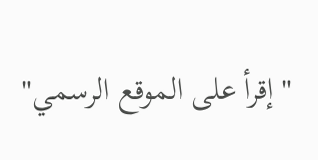"إقرأ على الموقع الرسمي"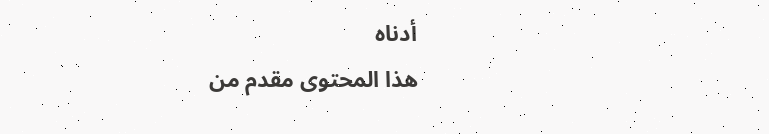أدناه
هذا المحتوى مقدم من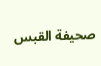صحيفة القبس